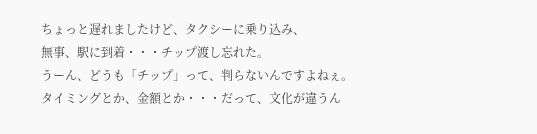ちょっと遅れましたけど、タクシーに乗り込み、
無事、駅に到着・・・チップ渡し忘れた。
うーん、どうも「チップ」って、判らないんですよねぇ。
タイミングとか、金額とか・・・だって、文化が違うん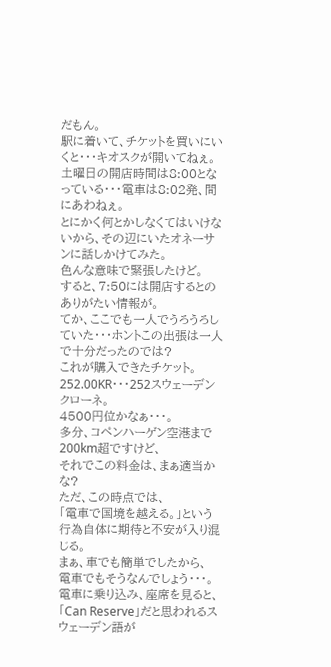だもん。
駅に着いて、チケットを買いにいくと・・・キオスクが開いてねぇ。
土曜日の開店時間は8:00となっている・・・電車は8:02発、間にあわねぇ。
とにかく何とかしなくてはいけないから、その辺にいたオネーサンに話しかけてみた。
色んな意味で緊張したけど。
すると、7:50には開店するとのありがたい情報が。
てか、ここでも一人でうろうろしていた・・・ホントこの出張は一人で十分だったのでは?
これが購入できたチケット。
252.00KR・・・252スウェーデンクローネ。
4500円位かなぁ・・・。
多分、コペンハーゲン空港まで200km超ですけど、
それでこの料金は、まぁ適当かな?
ただ、この時点では、
「電車で国境を越える。」という行為自体に期待と不安が入り混じる。
まぁ、車でも簡単でしたから、
電車でもそうなんでしょう・・・。
電車に乗り込み、座席を見ると、
「Can Reserve」だと思われるスウェーデン語が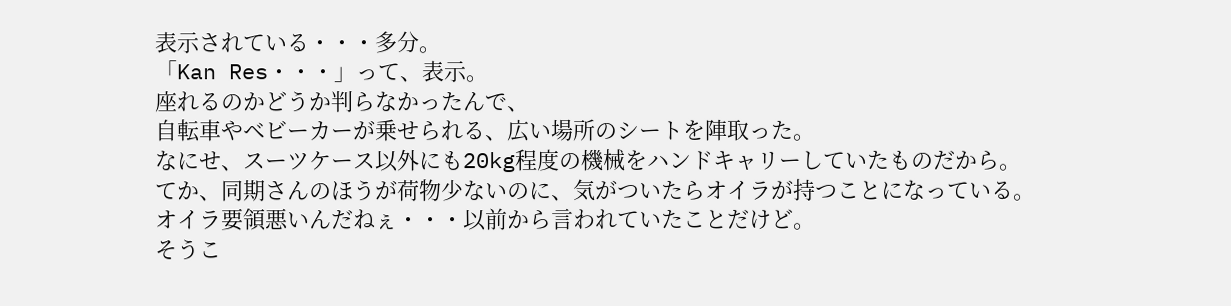表示されている・・・多分。
「Kan Res・・・」って、表示。
座れるのかどうか判らなかったんで、
自転車やベビーカーが乗せられる、広い場所のシートを陣取った。
なにせ、スーツケース以外にも20kg程度の機械をハンドキャリーしていたものだから。
てか、同期さんのほうが荷物少ないのに、気がついたらオイラが持つことになっている。
オイラ要領悪いんだねぇ・・・以前から言われていたことだけど。
そうこ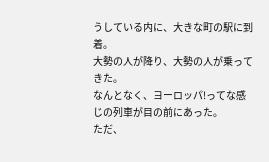うしている内に、大きな町の駅に到着。
大勢の人が降り、大勢の人が乗ってきた。
なんとなく、ヨーロッパ!ってな感じの列車が目の前にあった。
ただ、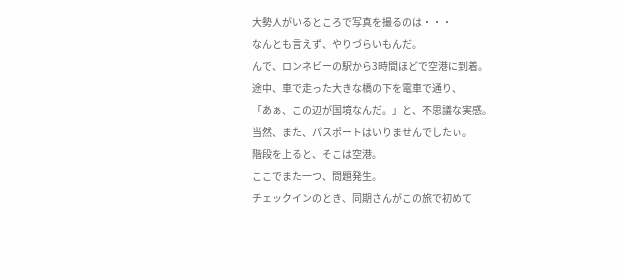大勢人がいるところで写真を撮るのは・・・
なんとも言えず、やりづらいもんだ。
んで、ロンネビーの駅から3時間ほどで空港に到着。
途中、車で走った大きな橋の下を電車で通り、
「あぁ、この辺が国境なんだ。」と、不思議な実感。
当然、また、パスポートはいりませんでしたぃ。
階段を上ると、そこは空港。
ここでまた一つ、問題発生。
チェックインのとき、同期さんがこの旅で初めて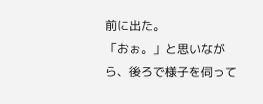前に出た。
「おぉ。」と思いながら、後ろで様子を伺って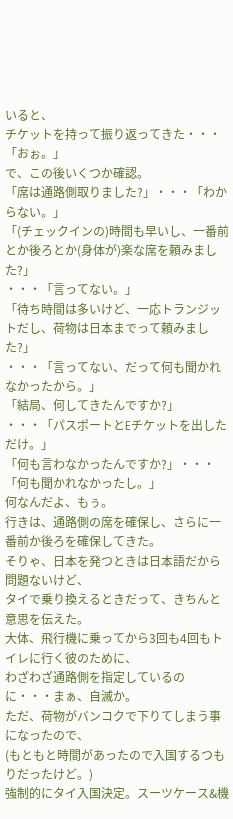いると、
チケットを持って振り返ってきた・・・「おぉ。」
で、この後いくつか確認。
「席は通路側取りました?」・・・「わからない。」
「(チェックインの)時間も早いし、一番前とか後ろとか(身体が)楽な席を頼みました?」
・・・「言ってない。」
「待ち時間は多いけど、一応トランジットだし、荷物は日本までって頼みました?」
・・・「言ってない、だって何も聞かれなかったから。」
「結局、何してきたんですか?」
・・・「パスポートとEチケットを出しただけ。」
「何も言わなかったんですか?」・・・「何も聞かれなかったし。」
何なんだよ、もぅ。
行きは、通路側の席を確保し、さらに一番前か後ろを確保してきた。
そりゃ、日本を発つときは日本語だから問題ないけど、
タイで乗り換えるときだって、きちんと意思を伝えた。
大体、飛行機に乗ってから3回も4回もトイレに行く彼のために、
わざわざ通路側を指定しているのに・・・まぁ、自滅か。
ただ、荷物がバンコクで下りてしまう事になったので、
(もともと時間があったので入国するつもりだったけど。)
強制的にタイ入国決定。スーツケース&機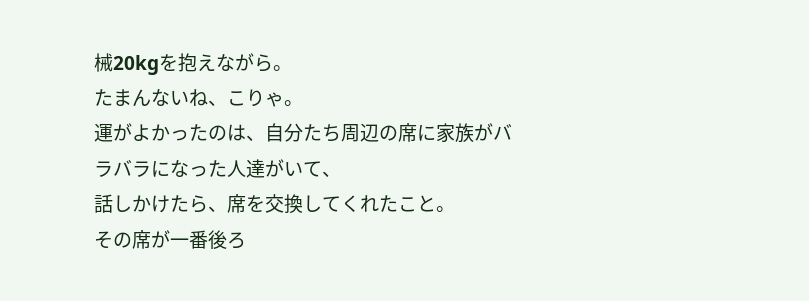械20kgを抱えながら。
たまんないね、こりゃ。
運がよかったのは、自分たち周辺の席に家族がバラバラになった人達がいて、
話しかけたら、席を交換してくれたこと。
その席が一番後ろ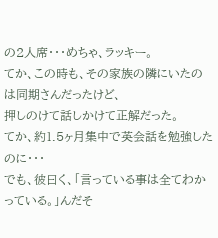の2人席・・・めちゃ、ラッキー。
てか、この時も、その家族の隣にいたのは同期さんだったけど、
押しのけて話しかけて正解だった。
てか、約1.5ヶ月集中で英会話を勉強したのに・・・
でも、彼曰く、「言っている事は全てわかっている。」んだそ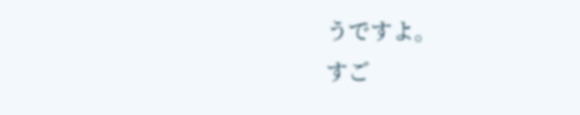うですよ。
すご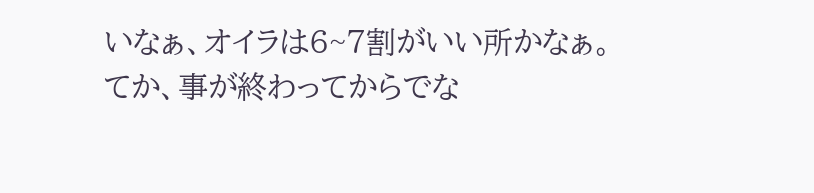いなぁ、オイラは6~7割がいい所かなぁ。
てか、事が終わってからでな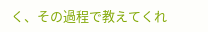く、その過程で教えてくれ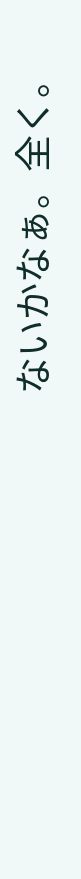ないかなぁ。全く。